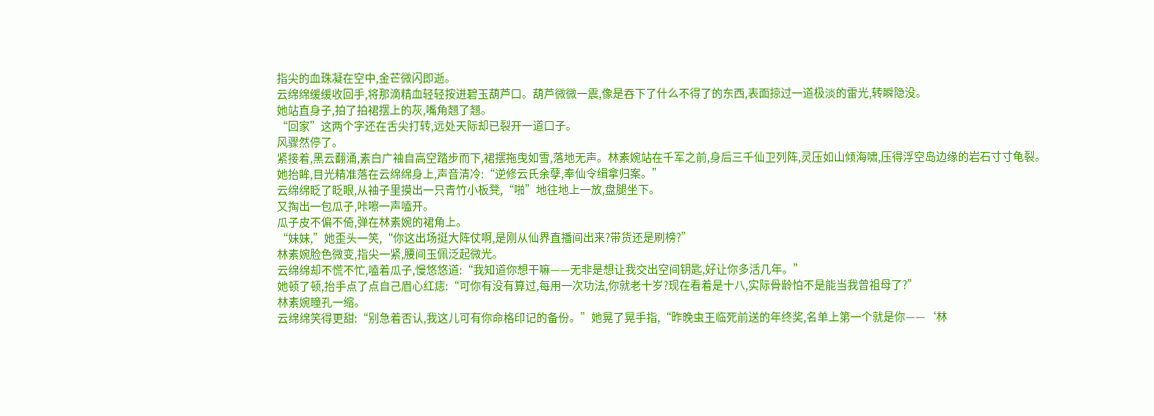指尖的血珠凝在空中,金芒微闪即逝。
云绵绵缓缓收回手,将那滴精血轻轻按进碧玉葫芦口。葫芦微微一震,像是吞下了什么不得了的东西,表面掠过一道极淡的雷光,转瞬隐没。
她站直身子,拍了拍裙摆上的灰,嘴角翘了翘。
“回家”这两个字还在舌尖打转,远处天际却已裂开一道口子。
风骤然停了。
紧接着,黑云翻涌,素白广袖自高空踏步而下,裙摆拖曳如雪,落地无声。林素婉站在千军之前,身后三千仙卫列阵,灵压如山倾海啸,压得浮空岛边缘的岩石寸寸龟裂。
她抬眸,目光精准落在云绵绵身上,声音清冷:“逆修云氏余孽,奉仙令缉拿归案。”
云绵绵眨了眨眼,从袖子里摸出一只青竹小板凳,“啪”地往地上一放,盘腿坐下。
又掏出一包瓜子,咔嚓一声嗑开。
瓜子皮不偏不倚,弹在林素婉的裙角上。
“妹妹,”她歪头一笑,“你这出场挺大阵仗啊,是刚从仙界直播间出来?带货还是刷榜?”
林素婉脸色微变,指尖一紧,腰间玉佩泛起微光。
云绵绵却不慌不忙,嗑着瓜子,慢悠悠道:“我知道你想干嘛——无非是想让我交出空间钥匙,好让你多活几年。”
她顿了顿,抬手点了点自己眉心红痣:“可你有没有算过,每用一次功法,你就老十岁?现在看着是十八,实际骨龄怕不是能当我曾祖母了?”
林素婉瞳孔一缩。
云绵绵笑得更甜:“别急着否认,我这儿可有你命格印记的备份。”她晃了晃手指,“昨晚虫王临死前送的年终奖,名单上第一个就是你——‘林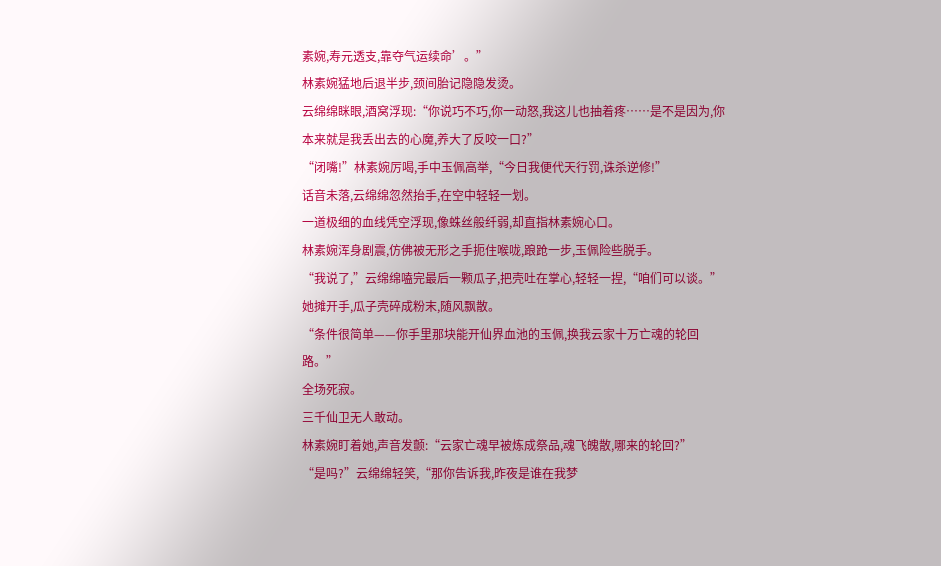素婉,寿元透支,靠夺气运续命’。”
林素婉猛地后退半步,颈间胎记隐隐发烫。
云绵绵眯眼,酒窝浮现:“你说巧不巧,你一动怒,我这儿也抽着疼……是不是因为,你本来就是我丢出去的心魔,养大了反咬一口?”
“闭嘴!”林素婉厉喝,手中玉佩高举,“今日我便代天行罚,诛杀逆修!”
话音未落,云绵绵忽然抬手,在空中轻轻一划。
一道极细的血线凭空浮现,像蛛丝般纤弱,却直指林素婉心口。
林素婉浑身剧震,仿佛被无形之手扼住喉咙,踉跄一步,玉佩险些脱手。
“我说了,”云绵绵嗑完最后一颗瓜子,把壳吐在掌心,轻轻一捏,“咱们可以谈。”
她摊开手,瓜子壳碎成粉末,随风飘散。
“条件很简单——你手里那块能开仙界血池的玉佩,换我云家十万亡魂的轮回路。”
全场死寂。
三千仙卫无人敢动。
林素婉盯着她,声音发颤:“云家亡魂早被炼成祭品,魂飞魄散,哪来的轮回?”
“是吗?”云绵绵轻笑,“那你告诉我,昨夜是谁在我梦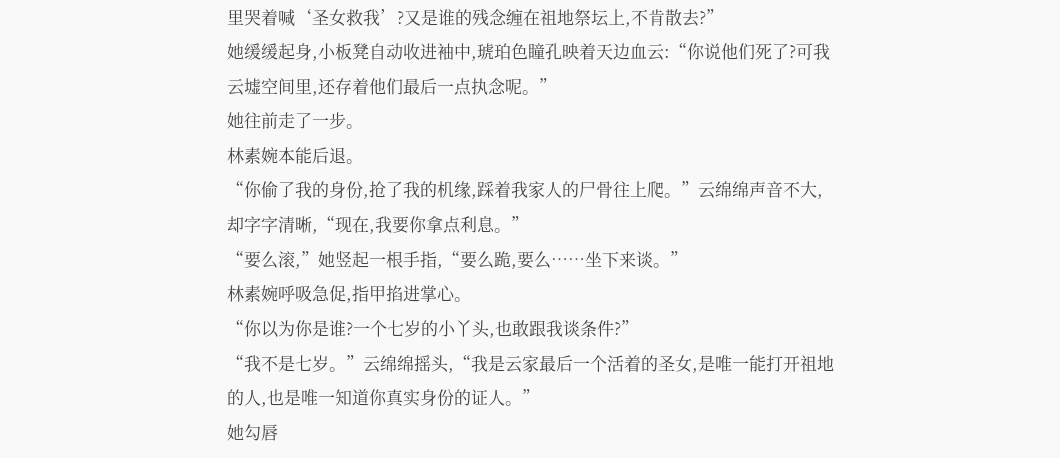里哭着喊‘圣女救我’?又是谁的残念缠在祖地祭坛上,不肯散去?”
她缓缓起身,小板凳自动收进袖中,琥珀色瞳孔映着天边血云:“你说他们死了?可我云墟空间里,还存着他们最后一点执念呢。”
她往前走了一步。
林素婉本能后退。
“你偷了我的身份,抢了我的机缘,踩着我家人的尸骨往上爬。”云绵绵声音不大,却字字清晰,“现在,我要你拿点利息。”
“要么滚,”她竖起一根手指,“要么跪,要么……坐下来谈。”
林素婉呼吸急促,指甲掐进掌心。
“你以为你是谁?一个七岁的小丫头,也敢跟我谈条件?”
“我不是七岁。”云绵绵摇头,“我是云家最后一个活着的圣女,是唯一能打开祖地的人,也是唯一知道你真实身份的证人。”
她勾唇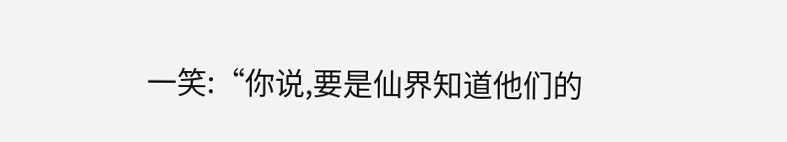一笑:“你说,要是仙界知道他们的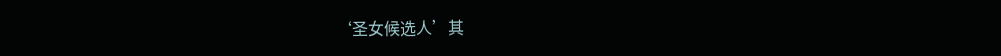‘圣女候选人’其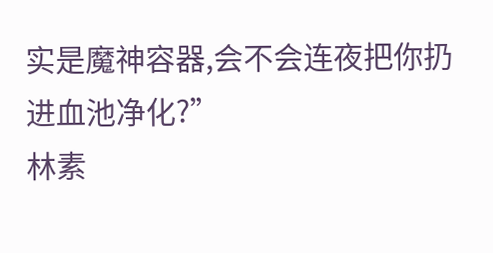实是魔神容器,会不会连夜把你扔进血池净化?”
林素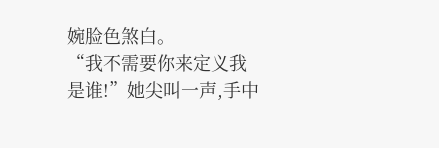婉脸色煞白。
“我不需要你来定义我是谁!”她尖叫一声,手中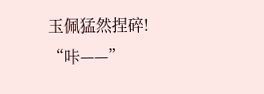玉佩猛然捏碎!
“咔——”